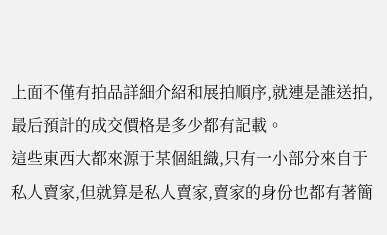上面不僅有拍品詳細介紹和展拍順序,就連是誰送拍,最后預計的成交價格是多少都有記載。
這些東西大都來源于某個組織,只有一小部分來自于私人賣家,但就算是私人賣家,賣家的身份也都有著簡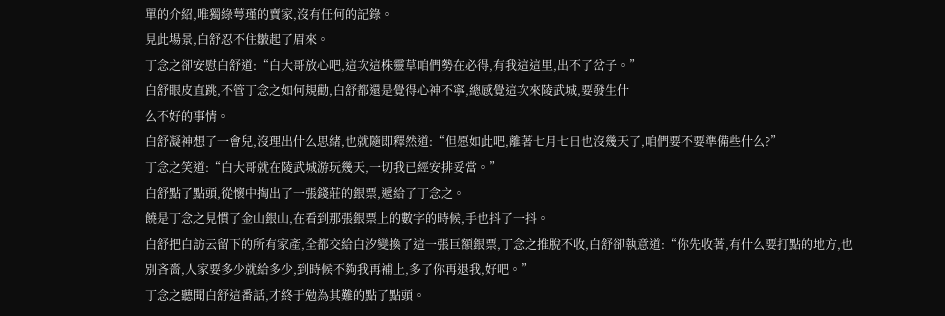單的介紹,唯獨綠萼瑾的賣家,沒有任何的記錄。
見此場景,白舒忍不住皺起了眉來。
丁念之卻安慰白舒道:“白大哥放心吧,這次這株靈草咱們勢在必得,有我這這里,出不了岔子。”
白舒眼皮直跳,不管丁念之如何規勸,白舒都還是覺得心神不寧,總感覺這次來陵武城,要發生什
么不好的事情。
白舒凝神想了一會兒,沒理出什么思緒,也就隨即釋然道:“但愿如此吧,離著七月七日也沒幾天了,咱們要不要準備些什么?”
丁念之笑道:“白大哥就在陵武城游玩幾天,一切我已經安排妥當。”
白舒點了點頭,從懷中掏出了一張錢莊的銀票,遞給了丁念之。
饒是丁念之見慣了金山銀山,在看到那張銀票上的數字的時候,手也抖了一抖。
白舒把白訪云留下的所有家產,全都交給白汐變換了這一張巨額銀票,丁念之推脫不收,白舒卻執意道:“你先收著,有什么要打點的地方,也別吝嗇,人家要多少就給多少,到時候不夠我再補上,多了你再退我,好吧。”
丁念之聽聞白舒這番話,才終于勉為其難的點了點頭。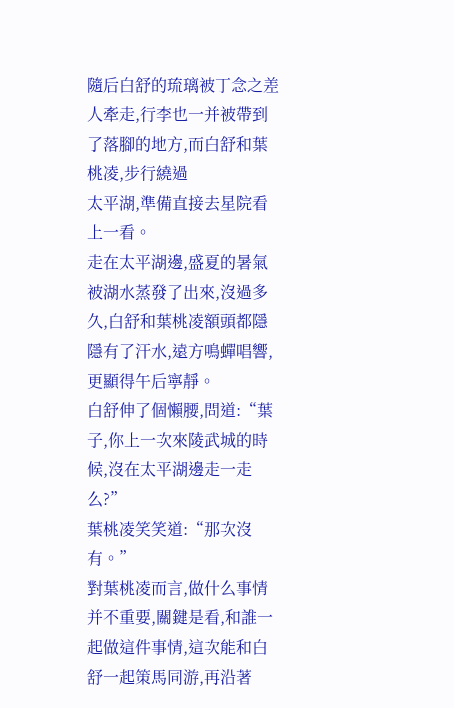隨后白舒的琉璃被丁念之差人牽走,行李也一并被帶到了落腳的地方,而白舒和葉桃凌,步行繞過
太平湖,準備直接去星院看上一看。
走在太平湖邊,盛夏的暑氣被湖水蒸發了出來,沒過多久,白舒和葉桃凌額頭都隱隱有了汗水,遠方鳴蟬唱響,更顯得午后寧靜。
白舒伸了個懶腰,問道:“葉子,你上一次來陵武城的時候,沒在太平湖邊走一走么?”
葉桃凌笑笑道:“那次沒有。”
對葉桃凌而言,做什么事情并不重要,關鍵是看,和誰一起做這件事情,這次能和白舒一起策馬同游,再沿著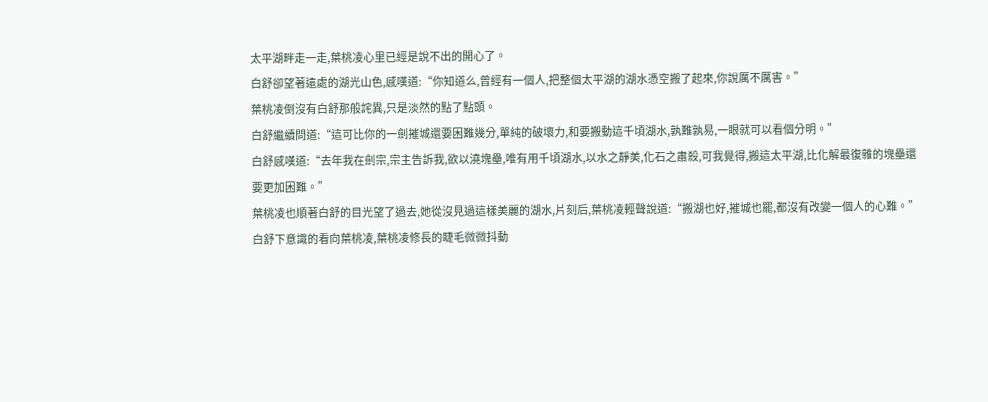太平湖畔走一走,葉桃凌心里已經是說不出的開心了。
白舒卻望著遠處的湖光山色,感嘆道:“你知道么,曾經有一個人,把整個太平湖的湖水憑空搬了起來,你說厲不厲害。”
葉桃凌倒沒有白舒那般詫異,只是淡然的點了點頭。
白舒繼續問道:“這可比你的一劍摧城還要困難幾分,單純的破壞力,和要搬動這千頃湖水,孰難孰易,一眼就可以看個分明。”
白舒感嘆道:“去年我在劍宗,宗主告訴我,欲以澆塊壘,唯有用千頃湖水,以水之靜美,化石之肅殺,可我覺得,搬這太平湖,比化解最復雜的塊壘還要更加困難。”
葉桃凌也順著白舒的目光望了過去,她從沒見過這樣美麗的湖水,片刻后,葉桃凌輕聲說道:“搬湖也好,摧城也罷,都沒有改變一個人的心難。”
白舒下意識的看向葉桃凌,葉桃凌修長的睫毛微微抖動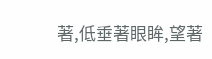著,低垂著眼眸,望著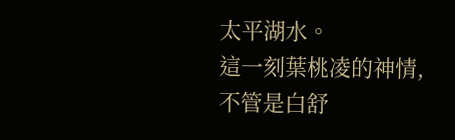太平湖水。
這一刻葉桃凌的神情,不管是白舒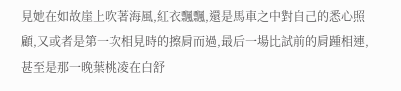見她在如故崖上吹著海風,紅衣飄飄,還是馬車之中對自己的悉心照顧,又或者是第一次相見時的擦肩而過,最后一場比試前的肩踵相連,甚至是那一晚葉桃凌在白舒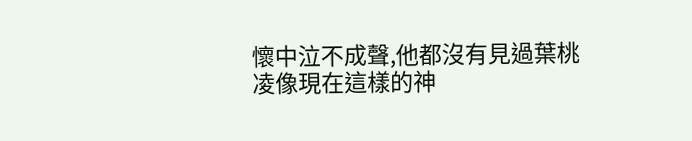懷中泣不成聲,他都沒有見過葉桃凌像現在這樣的神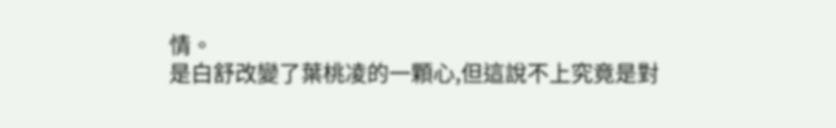情。
是白舒改變了葉桃凌的一顆心,但這說不上究竟是對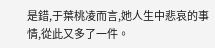是錯,于葉桃凌而言,她人生中悲哀的事情,從此又多了一件。